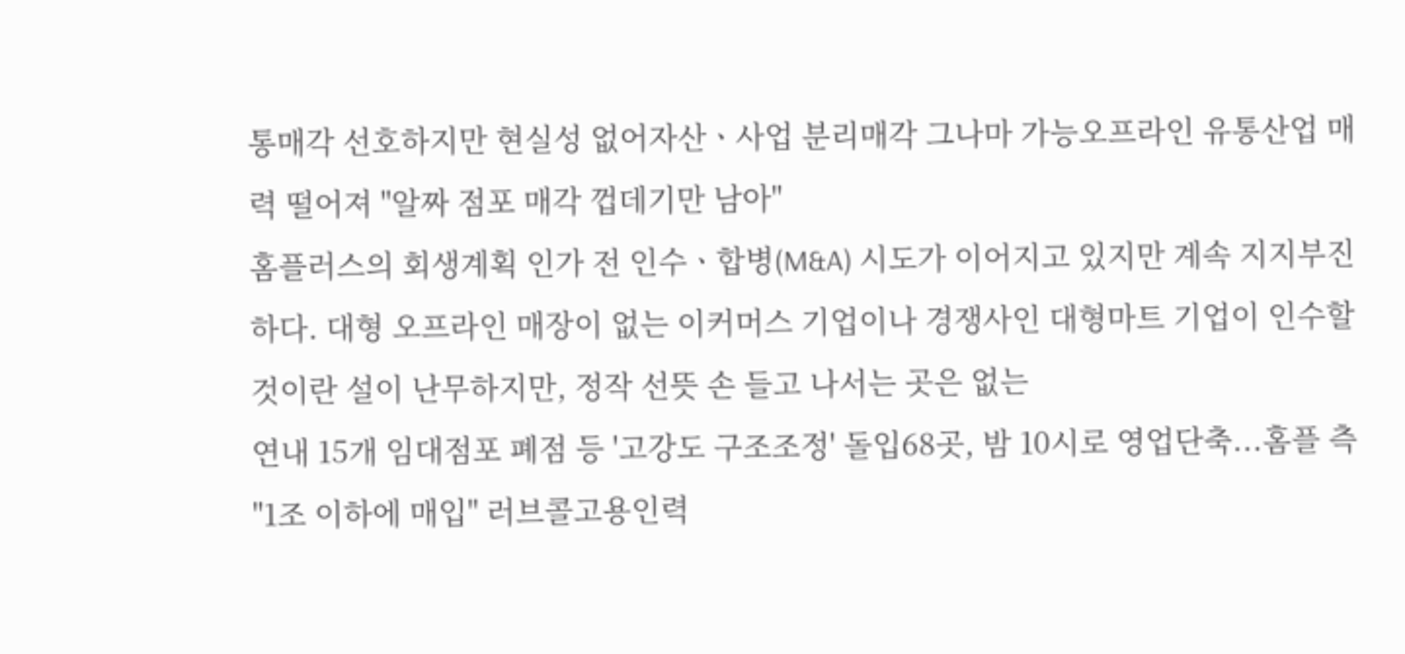통매각 선호하지만 현실성 없어자산ㆍ사업 분리매각 그나마 가능오프라인 유통산업 매력 떨어져 "알짜 점포 매각 껍데기만 남아"
홈플러스의 회생계획 인가 전 인수ㆍ합병(M&A) 시도가 이어지고 있지만 계속 지지부진하다. 대형 오프라인 매장이 없는 이커머스 기업이나 경쟁사인 대형마트 기업이 인수할 것이란 설이 난무하지만, 정작 선뜻 손 들고 나서는 곳은 없는
연내 15개 임대점포 폐점 등 '고강도 구조조정' 돌입68곳, 밤 10시로 영업단축...홈플 측 "1조 이하에 매입" 러브콜고용인력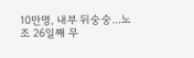10만명, 내부 뒤숭숭...노조 26일째 무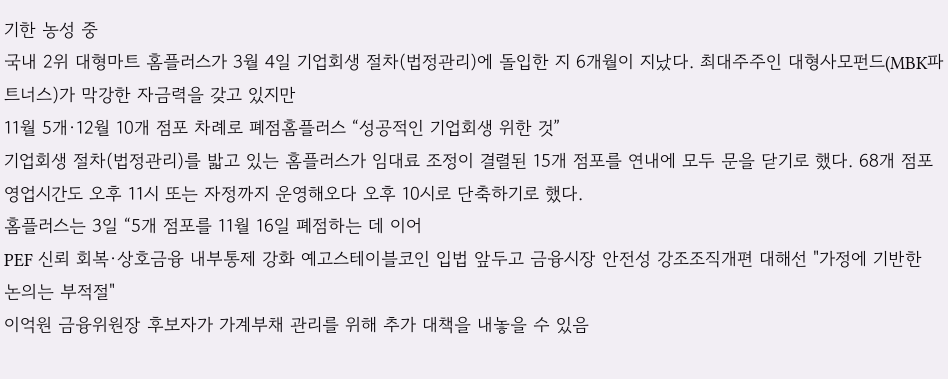기한 농성 중
국내 2위 대형마트 홈플러스가 3월 4일 기업회생 절차(법정관리)에 돌입한 지 6개월이 지났다. 최대주주인 대형사모펀드(MBK파트너스)가 막강한 자금력을 갖고 있지만
11월 5개·12월 10개 점포 차례로 폐점홈플러스 “성공적인 기업회생 위한 것”
기업회생 절차(법정관리)를 밟고 있는 홈플러스가 임대료 조정이 결렬된 15개 점포를 연내에 모두 문을 닫기로 했다. 68개 점포 영업시간도 오후 11시 또는 자정까지 운영해오다 오후 10시로 단축하기로 했다.
홈플러스는 3일 “5개 점포를 11월 16일 폐점하는 데 이어
PEF 신뢰 회복·상호금융 내부통제 강화 예고스테이블코인 입법 앞두고 금융시장 안전성 강조조직개편 대해선 "가정에 기반한 논의는 부적절"
이억원 금융위원장 후보자가 가계부채 관리를 위해 추가 대책을 내놓을 수 있음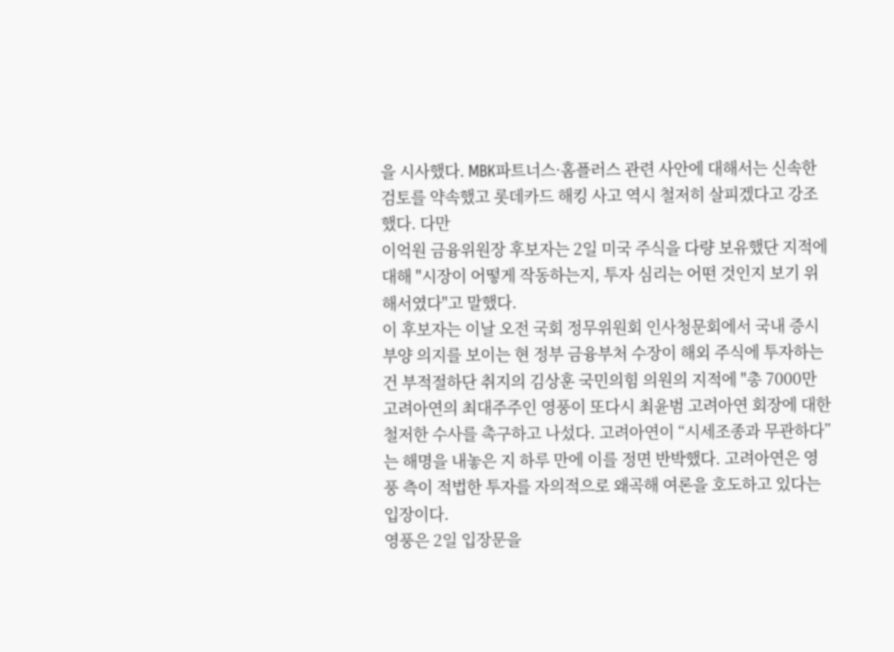을 시사했다. MBK파트너스·홈플러스 관련 사안에 대해서는 신속한 검토를 약속했고 롯데카드 해킹 사고 역시 철저히 살피겠다고 강조했다. 다만
이억원 금융위원장 후보자는 2일 미국 주식을 다량 보유했단 지적에 대해 "시장이 어떻게 작동하는지, 투자 심리는 어떤 것인지 보기 위해서였다"고 말했다.
이 후보자는 이날 오전 국회 정무위원회 인사청문회에서 국내 증시 부양 의지를 보이는 현 정부 금융부처 수장이 해외 주식에 투자하는 건 부적절하단 취지의 김상훈 국민의힘 의원의 지적에 "총 7000만
고려아연의 최대주주인 영풍이 또다시 최윤범 고려아연 회장에 대한 철저한 수사를 촉구하고 나섰다. 고려아연이 “시세조종과 무관하다”는 해명을 내놓은 지 하루 만에 이를 정면 반박했다. 고려아연은 영풍 측이 적법한 투자를 자의적으로 왜곡해 여론을 호도하고 있다는 입장이다.
영풍은 2일 입장문을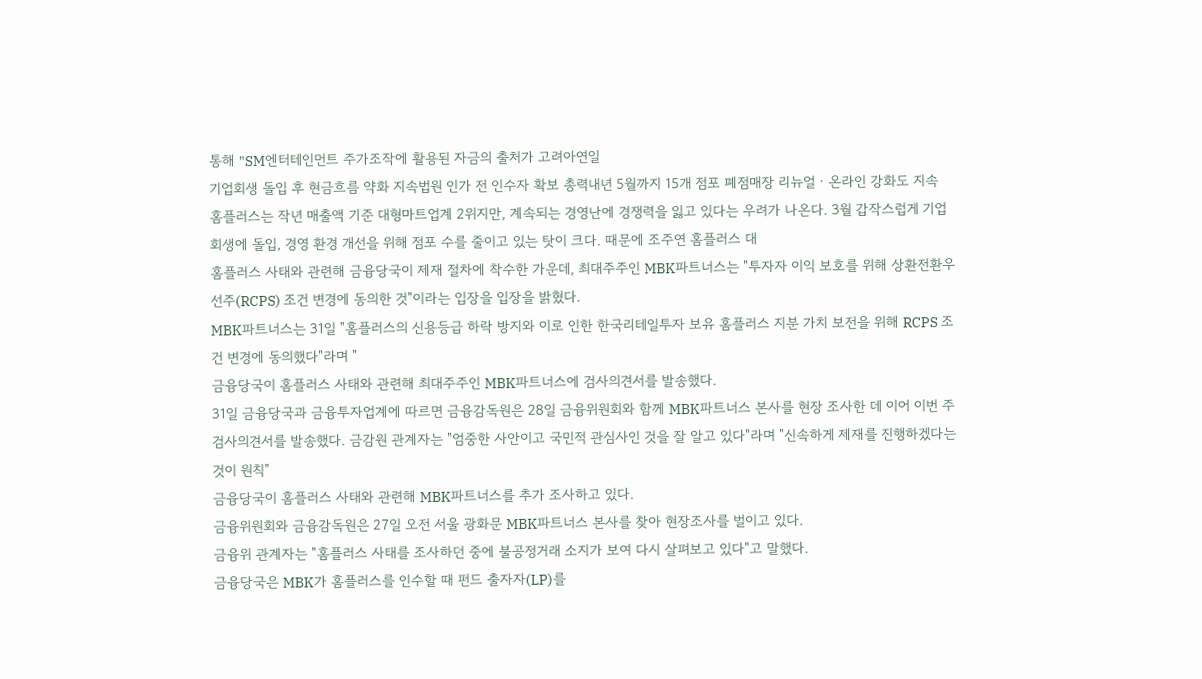통해 "SM엔터테인먼트 주가조작에 활용된 자금의 출처가 고려아연일
기업회생 돌입 후 현금흐름 약화 지속법원 인가 전 인수자 확보 총력내년 5월까지 15개 점포 폐점매장 리뉴얼ㆍ온라인 강화도 지속
홈플러스는 작년 매출액 기준 대형마트업계 2위지만, 계속되는 경영난에 경쟁력을 잃고 있다는 우려가 나온다. 3월 갑작스럽게 기업회생에 돌입, 경영 환경 개선을 위해 점포 수를 줄이고 있는 탓이 크다. 때문에 조주연 홈플러스 대
홈플러스 사태와 관련해 금융당국이 제재 절차에 착수한 가운데, 최대주주인 MBK파트너스는 "투자자 이익 보호를 위해 상환전환우선주(RCPS) 조건 변경에 동의한 것"이라는 입장을 입장을 밝혔다.
MBK파트너스는 31일 "홈플러스의 신용등급 하락 방지와 이로 인한 한국리테일투자 보유 홈플러스 지분 가치 보전을 위해 RCPS 조건 변경에 동의했다"라며 "
금융당국이 홈플러스 사태와 관련해 최대주주인 MBK파트너스에 검사의견서를 발송했다.
31일 금융당국과 금융투자업계에 따르면 금융감독원은 28일 금융위원회와 함께 MBK파트너스 본사를 현장 조사한 데 이어 이번 주 검사의견서를 발송했다. 금감원 관계자는 "엄중한 사안이고 국민적 관심사인 것을 잘 알고 있다"라며 "신속하게 제재를 진행하겠다는 것이 원칙"
금융당국이 홈플러스 사태와 관련해 MBK파트너스를 추가 조사하고 있다.
금융위원회와 금융감독원은 27일 오전 서울 광화문 MBK파트너스 본사를 찾아 현장조사를 벌이고 있다.
금융위 관계자는 "홈플러스 사태를 조사하던 중에 불공정거래 소지가 보여 다시 살펴보고 있다"고 말했다.
금융당국은 MBK가 홈플러스를 인수할 때 펀드 출자자(LP)를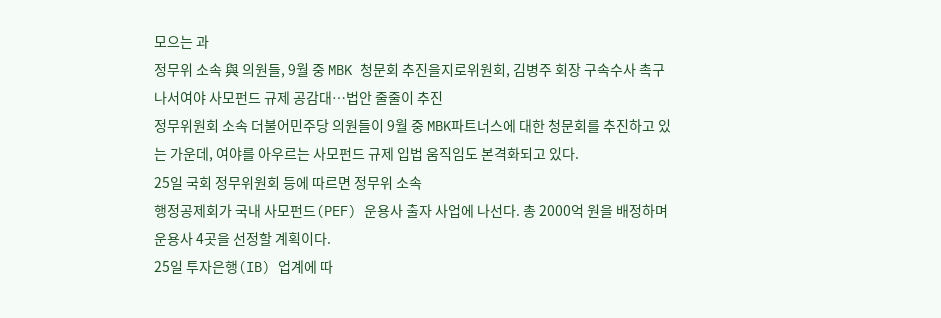모으는 과
정무위 소속 與 의원들, 9월 중 MBK 청문회 추진을지로위원회, 김병주 회장 구속수사 촉구 나서여야 사모펀드 규제 공감대…법안 줄줄이 추진
정무위원회 소속 더불어민주당 의원들이 9월 중 MBK파트너스에 대한 청문회를 추진하고 있는 가운데, 여야를 아우르는 사모펀드 규제 입법 움직임도 본격화되고 있다.
25일 국회 정무위원회 등에 따르면 정무위 소속
행정공제회가 국내 사모펀드(PEF) 운용사 출자 사업에 나선다. 총 2000억 원을 배정하며 운용사 4곳을 선정할 계획이다.
25일 투자은행(IB) 업계에 따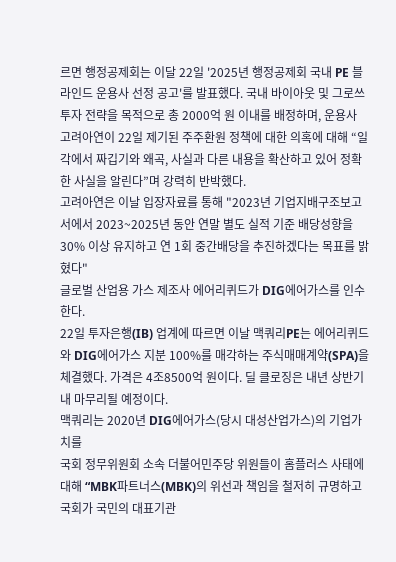르면 행정공제회는 이달 22일 '2025년 행정공제회 국내 PE 블라인드 운용사 선정 공고'를 발표했다. 국내 바이아웃 및 그로쓰 투자 전략을 목적으로 총 2000억 원 이내를 배정하며, 운용사
고려아연이 22일 제기된 주주환원 정책에 대한 의혹에 대해 “일각에서 짜깁기와 왜곡, 사실과 다른 내용을 확산하고 있어 정확한 사실을 알린다”며 강력히 반박했다.
고려아연은 이날 입장자료를 통해 "2023년 기업지배구조보고서에서 2023~2025년 동안 연말 별도 실적 기준 배당성향을 30% 이상 유지하고 연 1회 중간배당을 추진하겠다는 목표를 밝혔다"
글로벌 산업용 가스 제조사 에어리퀴드가 DIG에어가스를 인수한다.
22일 투자은행(IB) 업계에 따르면 이날 맥쿼리PE는 에어리퀴드와 DIG에어가스 지분 100%를 매각하는 주식매매계약(SPA)을 체결했다. 가격은 4조8500억 원이다. 딜 클로징은 내년 상반기 내 마무리될 예정이다.
맥쿼리는 2020년 DIG에어가스(당시 대성산업가스)의 기업가치를
국회 정무위원회 소속 더불어민주당 위원들이 홈플러스 사태에 대해 “MBK파트너스(MBK)의 위선과 책임을 철저히 규명하고 국회가 국민의 대표기관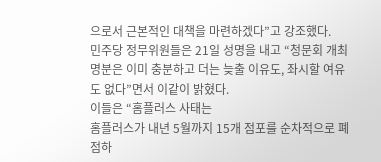으로서 근본적인 대책을 마련하겠다”고 강조했다.
민주당 정무위원들은 21일 성명을 내고 “청문회 개최 명분은 이미 충분하고 더는 늦출 이유도, 좌시할 여유도 없다”면서 이같이 밝혔다.
이들은 “홈플러스 사태는
홈플러스가 내년 5월까지 15개 점포를 순차적으로 폐점하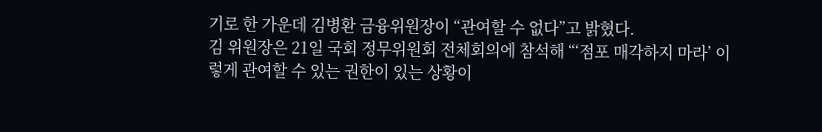기로 한 가운데 김병환 금융위원장이 “관여할 수 없다”고 밝혔다.
김 위원장은 21일 국회 정무위원회 전체회의에 참석해 “‘점포 매각하지 마라’ 이렇게 관여할 수 있는 권한이 있는 상황이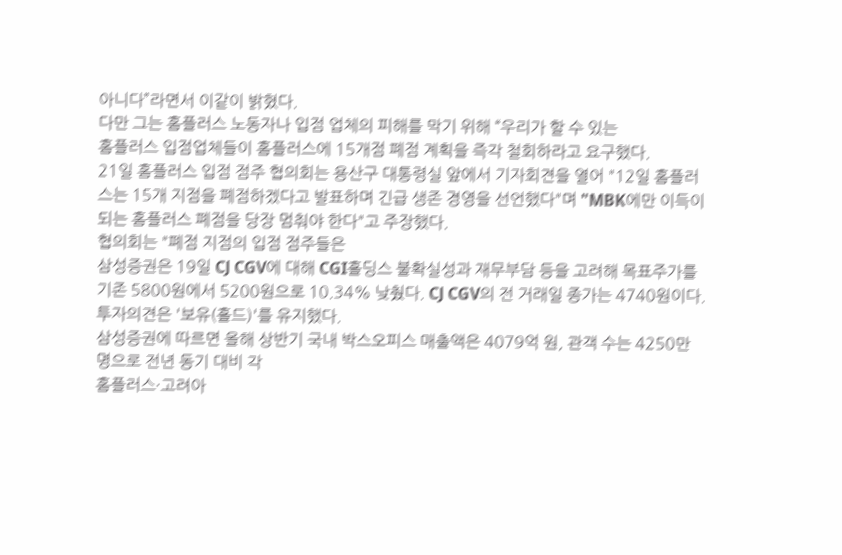아니다”라면서 이같이 밝혔다.
다만 그는 홈플러스 노동자나 입점 업체의 피해를 막기 위해 “우리가 할 수 있는
홈플러스 입점업체들이 홈플러스에 15개점 폐점 계획을 즉각 철회하라고 요구했다.
21일 홈플러스 입점 점주 협의회는 용산구 대통령실 앞에서 기자회견을 열어 "12일 홈플러스는 15개 지점을 폐점하겠다고 발표하며 긴급 생존 경영을 선언했다"며 "MBK에만 이득이 되는 홈플러스 폐점을 당장 멈춰야 한다"고 주장했다.
협의회는 "폐점 지점의 입점 점주들은
삼성증권은 19일 CJ CGV에 대해 CGI홀딩스 불확실성과 재무부담 등을 고려해 목표주가를 기존 5800원에서 5200원으로 10.34% 낮췄다. CJ CGV의 전 거래일 종가는 4740원이다. 투자의견은 '보유(홀드)'를 유지했다.
삼성증권에 따르면 올해 상반기 국내 박스오피스 매출액은 4079억 원, 관객 수는 4250만 명으로 전년 동기 대비 각
홈플러스·고려아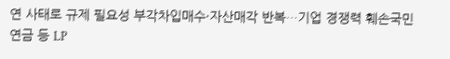연 사태로 규제 필요성 부각차입매수·자산매각 반복…기업 경쟁력 훼손국민연금 등 LP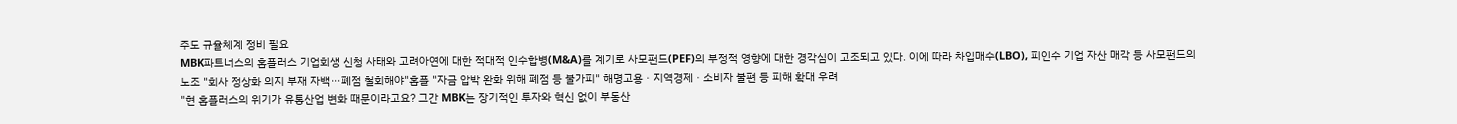주도 규율체계 정비 필요
MBK파트너스의 홈플러스 기업회생 신청 사태와 고려아연에 대한 적대적 인수합병(M&A)를 계기로 사모펀드(PEF)의 부정적 영향에 대한 경각심이 고조되고 있다. 이에 따라 차입매수(LBO), 피인수 기업 자산 매각 등 사모펀드의
노조 "회사 정상화 의지 부재 자백⋯폐점 철회해야"홈플 "자금 압박 완화 위해 폐점 등 불가피" 해명고용ㆍ지역경제ㆍ소비자 불편 등 피해 확대 우려
"현 홈플러스의 위기가 유통산업 변화 때문이라고요? 그간 MBK는 장기적인 투자와 혁신 없이 부동산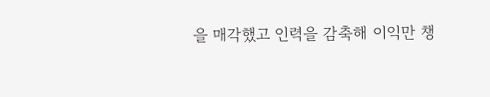을 매각했고 인력을 감축해 이익만 챙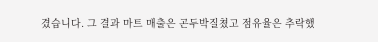겼습니다. 그 결과 마트 매출은 곤두박질쳤고 점유율은 추락했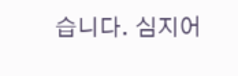습니다. 심지어